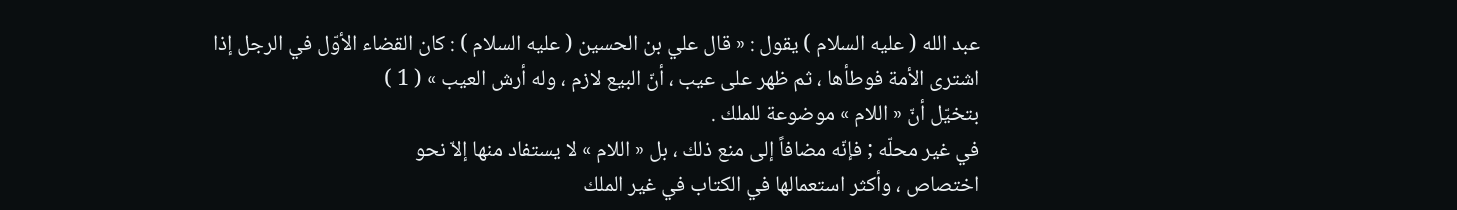عبد الله ( عليه السلام ) يقول : « قال علي بن الحسين ( عليه السلام ) : كان القضاء الأوّل في الرجل إذا
اشترى الأمة فوطأها ، ثم ظهر على عيب ، أنّ البيع لازم ، وله أرش العيب » ( 1 )
بتخيّل أنّ « اللام » موضوعة للملك .
في غير محلّه ; فإنّه مضافاً إلى منع ذلك ، بل « اللام » لا يستفاد منها إلاّ نحو
اختصاص ، وأكثر استعمالها في الكتاب في غير الملك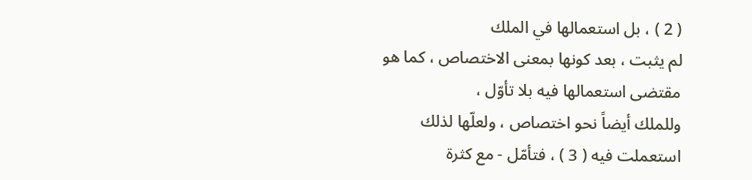( 2 ) ، بل استعمالها في الملك
لم يثبت ، بعد كونها بمعنى الاختصاص ، كما هو مقتضى استعمالها فيه بلا تأوّل ،
وللملك أيضاً نحو اختصاص ، ولعلّها لذلك استعملت فيه ( 3 ) ، فتأمّل - مع كثرة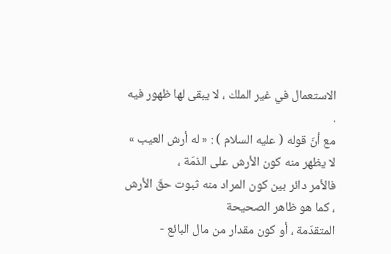الاستعمال في غير الملك ، لا يبقى لها ظهور فيه .
مع أنّ قوله ( عليه السلام ) : « له أرش العيب » لا يظهر منه كون الأرش على الذمّة ،
فالأمر دائر بين كون المراد منه ثبوت حقّ الأرش ، كما هو ظاهر الصحيحة
المتقدّمة ، أو كون مقدار من مال البائع -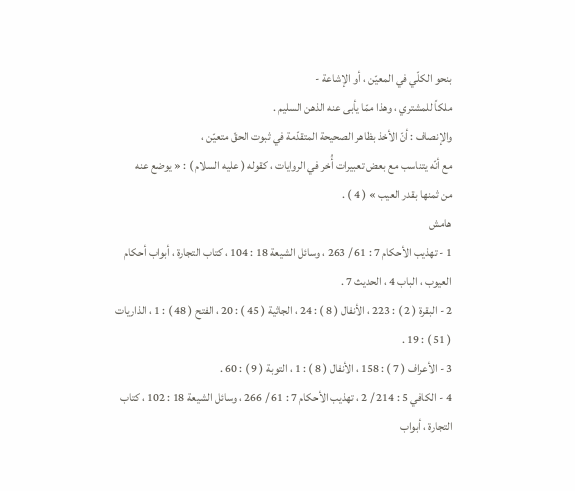بنحو الكلّي في المعيّن ، أو الإشاعة -
ملكاً للمشتري ، وهذا ممّا يأبى عنه الذهن السليم .
والإنصاف : أنّ الأخذ بظاهر الصحيحة المتقدّمة في ثبوت الحقّ متعيّن ،
مع أنّه يتناسب مع بعض تعبيرات أُخر في الروايات ، كقوله ( عليه السلام ) : « يوضع عنه
من ثمنها بقدر العيب » ( 4 ) .
هامش
1 - تهذيب الأحكام 7 : 61 / 263 ، وسائل الشيعة 18 : 104 ، كتاب التجارة ، أبواب أحكام
العيوب ، الباب 4 ، الحديث 7 .
2 - البقرة ( 2 ) : 223 ، الأنفال ( 8 ) : 24 ، الجاثية ( 45 ) : 20 ، الفتح ( 48 ) : 1 ، الذاريات
( 51 ) : 19 .
3 - الأعراف ( 7 ) : 158 ، الأنفال ( 8 ) : 1 ، التوبة ( 9 ) : 60 .
4 - الكافي 5 : 214 / 2 ، تهذيب الأحكام 7 : 61 / 266 ، وسائل الشيعة 18 : 102 ، كتاب
التجارة ، أبواب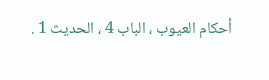أحكام العيوب ، الباب 4 ، الحديث 1 .